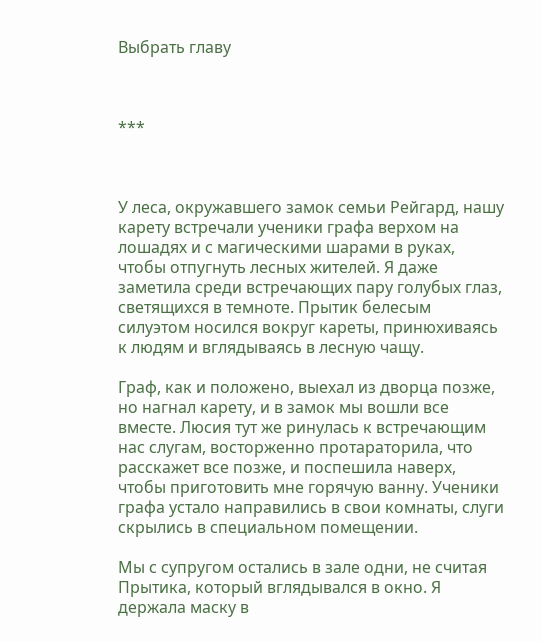Выбрать главу



***



У леса, окружавшего замок семьи Рейгард, нашу карету встречали ученики графа верхом на лошадях и с магическими шарами в руках, чтобы отпугнуть лесных жителей. Я даже заметила среди встречающих пару голубых глаз, светящихся в темноте. Прытик белесым силуэтом носился вокруг кареты, принюхиваясь к людям и вглядываясь в лесную чащу.

Граф, как и положено, выехал из дворца позже, но нагнал карету, и в замок мы вошли все вместе. Люсия тут же ринулась к встречающим нас слугам, восторженно протараторила, что расскажет все позже, и поспешила наверх, чтобы приготовить мне горячую ванну. Ученики графа устало направились в свои комнаты, слуги скрылись в специальном помещении.

Мы с супругом остались в зале одни, не считая Прытика, который вглядывался в окно. Я держала маску в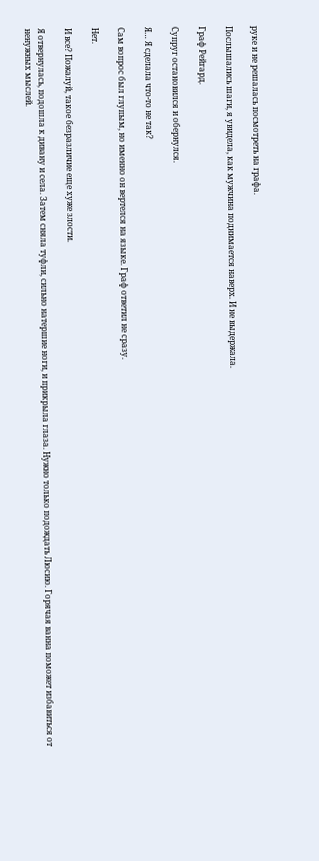руке и не решалась посмотреть на графа.

Послышались шаги, я увидела, как мужчина поднимается наверх. И не выдержала.

Граф Рейгард.

Супруг остановился и обернулся.

Я… Я сделала что-то не так?

Сам вопрос был глупым, но именно он вертелся на языке. Граф ответил не сразу.

Нет.

И все? Пожалуй, такое безразличие еще хуже злости.

Я отвернулась, подошла к дивану и села. Затем сняла туфли, сильно натершие ноги, и прикрыла глаза. Нужно только подождать Люсию. Горячая ванна поможет избавиться от ненужных мыслей.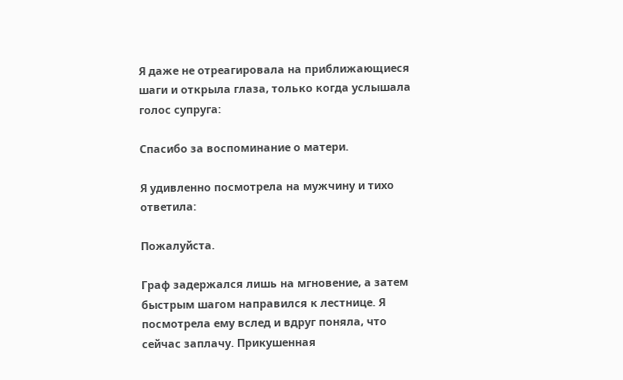Я даже не отреагировала на приближающиеся шаги и открыла глаза, только когда услышала голос супруга:

Спасибо за воспоминание о матери.

Я удивленно посмотрела на мужчину и тихо ответила:

Пожалуйста.

Граф задержался лишь на мгновение, а затем быстрым шагом направился к лестнице. Я посмотрела ему вслед и вдруг поняла, что сейчас заплачу. Прикушенная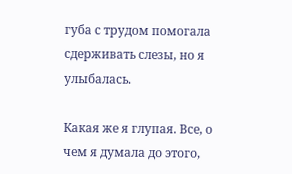губа с трудом помогала сдерживать слезы, но я улыбалась.

Какая же я глупая. Все, о чем я думала до этого,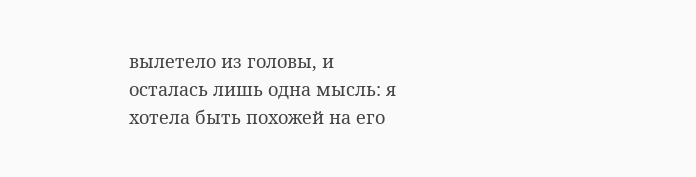вылетело из головы, и осталась лишь одна мысль: я хотела быть похожей на его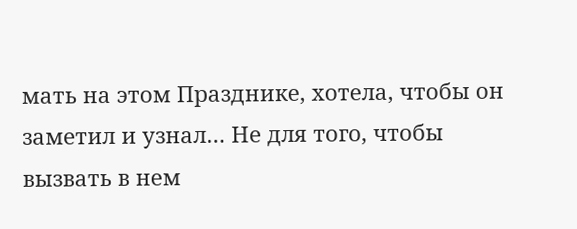мать на этом Празднике, хотела, чтобы он заметил и узнал… Не для того, чтобы вызвать в нем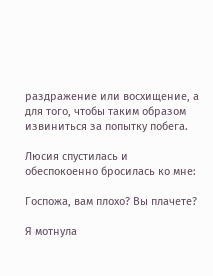раздражение или восхищение, а для того, чтобы таким образом извиниться за попытку побега.

Люсия спустилась и обеспокоенно бросилась ко мне:

Госпожа, вам плохо? Вы плачете?

Я мотнула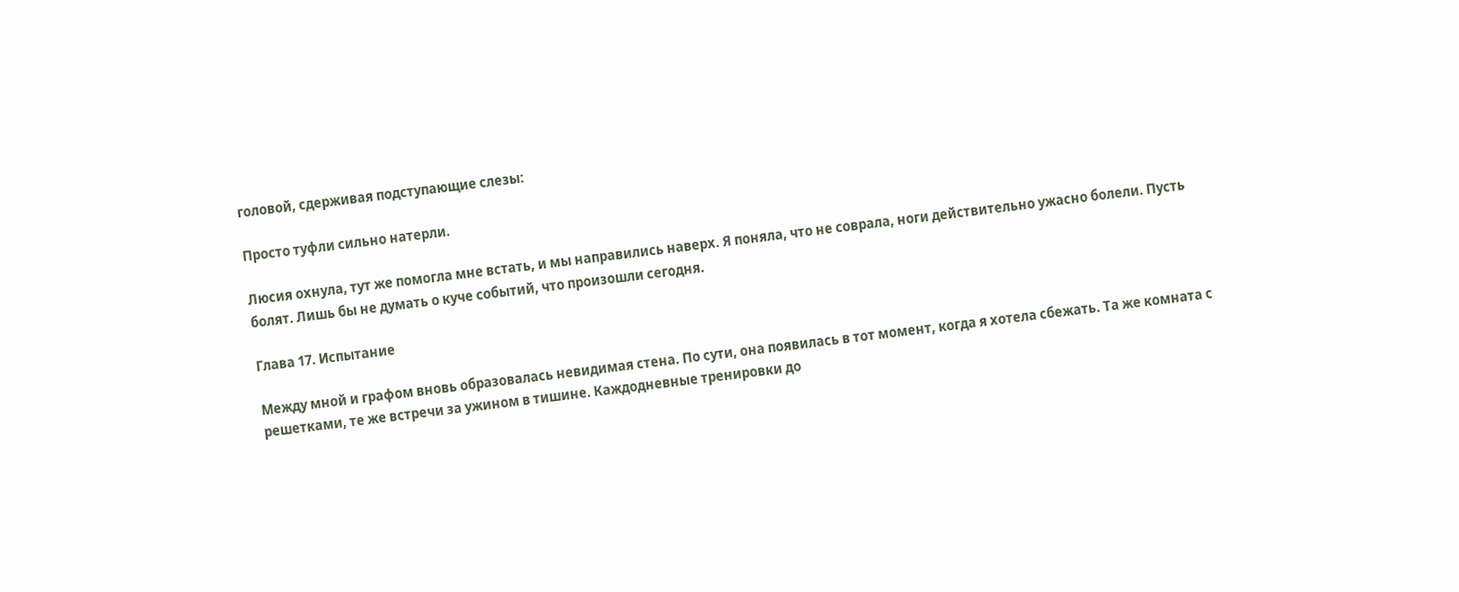головой, сдерживая подступающие слезы:

Просто туфли сильно натерли.

Люсия охнула, тут же помогла мне встать, и мы направились наверх. Я поняла, что не соврала, ноги действительно ужасно болели. Пусть болят. Лишь бы не думать о куче событий, что произошли сегодня.

Глава 17. Испытание

Между мной и графом вновь образовалась невидимая стена. По сути, она появилась в тот момент, когда я хотела сбежать. Та же комната с решетками, те же встречи за ужином в тишине. Каждодневные тренировки до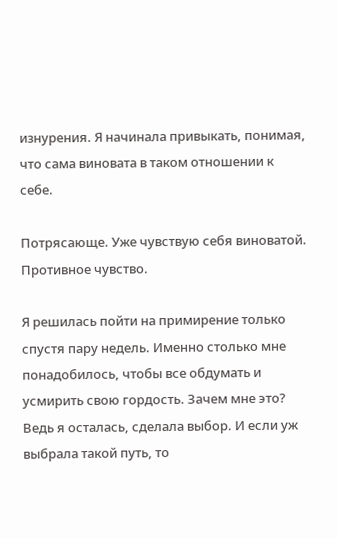изнурения. Я начинала привыкать, понимая, что сама виновата в таком отношении к себе.

Потрясающе. Уже чувствую себя виноватой. Противное чувство.

Я решилась пойти на примирение только спустя пару недель. Именно столько мне понадобилось, чтобы все обдумать и усмирить свою гордость. Зачем мне это? Ведь я осталась, сделала выбор. И если уж выбрала такой путь, то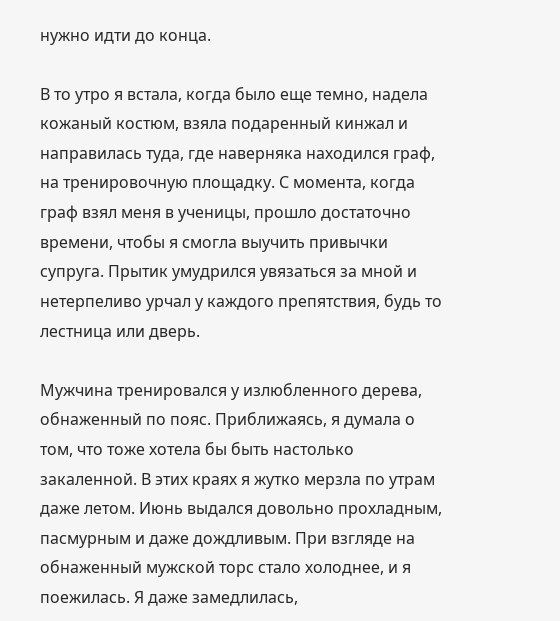нужно идти до конца.

В то утро я встала, когда было еще темно, надела кожаный костюм, взяла подаренный кинжал и направилась туда, где наверняка находился граф, на тренировочную площадку. С момента, когда граф взял меня в ученицы, прошло достаточно времени, чтобы я смогла выучить привычки супруга. Прытик умудрился увязаться за мной и нетерпеливо урчал у каждого препятствия, будь то лестница или дверь.

Мужчина тренировался у излюбленного дерева, обнаженный по пояс. Приближаясь, я думала о том, что тоже хотела бы быть настолько закаленной. В этих краях я жутко мерзла по утрам даже летом. Июнь выдался довольно прохладным, пасмурным и даже дождливым. При взгляде на обнаженный мужской торс стало холоднее, и я поежилась. Я даже замедлилась,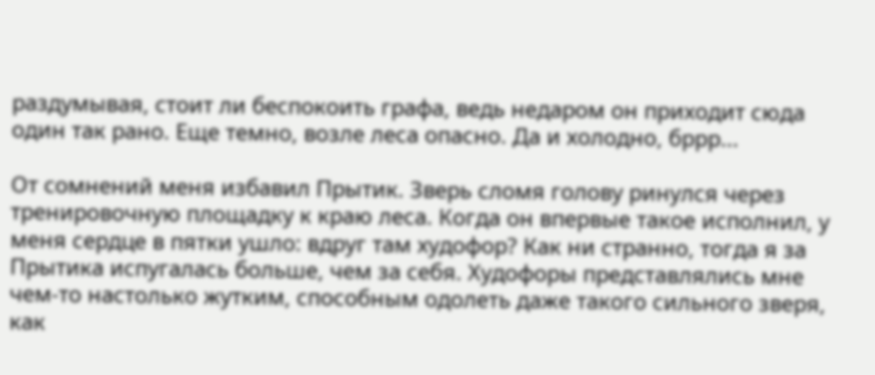раздумывая, стоит ли беспокоить графа, ведь недаром он приходит сюда один так рано. Еще темно, возле леса опасно. Да и холодно, бррр...

От сомнений меня избавил Прытик. Зверь сломя голову ринулся через тренировочную площадку к краю леса. Когда он впервые такое исполнил, у меня сердце в пятки ушло: вдруг там худофор? Как ни странно, тогда я за Прытика испугалась больше, чем за себя. Худофоры представлялись мне чем-то настолько жутким, способным одолеть даже такого сильного зверя, как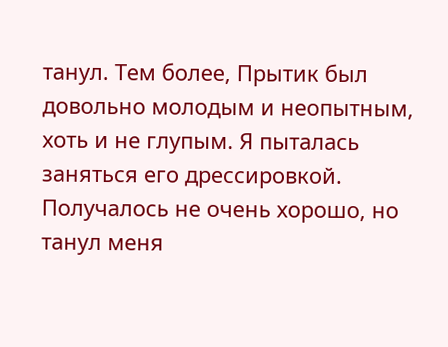танул. Тем более, Прытик был довольно молодым и неопытным, хоть и не глупым. Я пыталась заняться его дрессировкой. Получалось не очень хорошо, но танул меня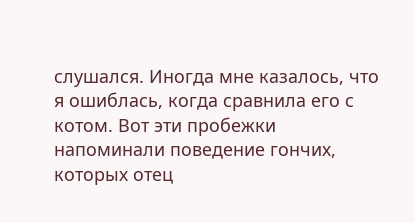слушался. Иногда мне казалось, что я ошиблась, когда сравнила его с котом. Вот эти пробежки напоминали поведение гончих, которых отец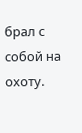брал с собой на охоту.